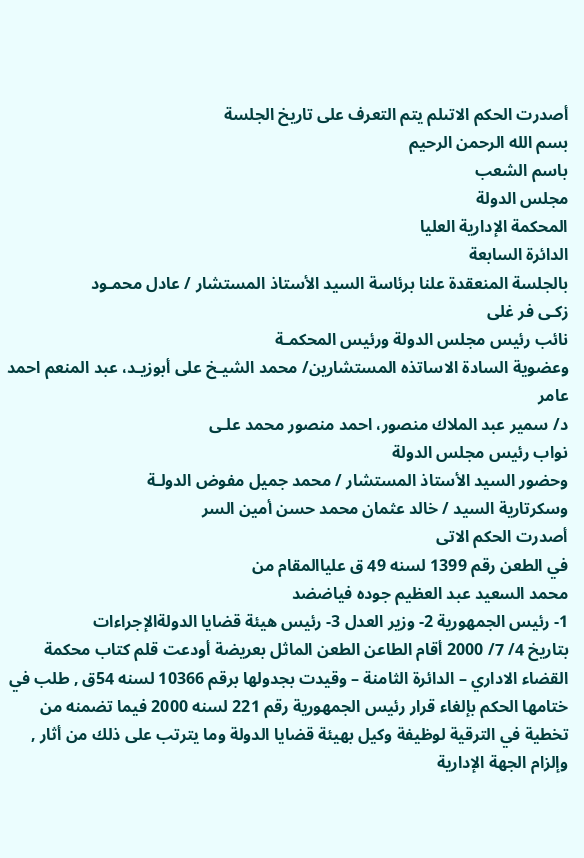أصدرت الحكم الاتىلم يتم التعرف على تاريخ الجلسة
بسم الله الرحمن الرحيم
باسم الشعب
مجلس الدولة
المحكمة الإدارية العليا
الدائرة السابعة
بالجلسة المنعقدة علنا برئاسة السيد الأستاذ المستشار / عادل محمـود
زكـى فر غلى
نائب رئيس مجلس الدولة ورئيس المحكمـة
وعضوية السادة الاساتذه المستشارين/ محمد الشيـخ على أبوزيـد، عبد المنعم احمد عامر
د/ سمير عبد الملاك منصور، احمد منصور محمد علـى
نواب رئيس مجلس الدولة
وحضور السيد الأستاذ المستشار / محمد جميل مفوض الدولـة
وسكرتارية السيد / خالد عثمان محمد حسن أمين السر
أصدرت الحكم الاتى
في الطعن رقم 1399 لسنه 49 ق علياالمقام من
محمد السعيد عبد العظيم جوده فياضضد
1- رئيس الجمهورية 2- وزير العدل 3- رئيس هيئة قضايا الدولةالإجراءات
بتاريخ 4/ 7/ 2000 أقام الطاعن الطعن الماثل بعريضة أودعت قلم كتاب محكمة القضاء الاداري – الدائرة الثامنة – وقيدت بجدولها برقم 10366 لسنه 54ق , طلب في ختامها الحكم بإلغاء قرار رئيس الجمهورية رقم 221 لسنه 2000 فيما تضمنه من تخطية في الترقية لوظيفة وكيل بهيئة قضايا الدولة وما يترتب على ذلك من أثار , وإلزام الجهة الإدارية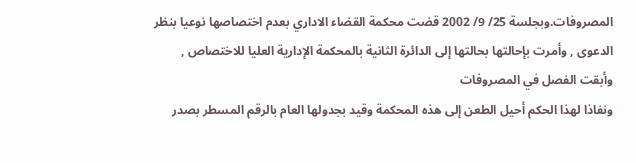المصروفات.وبجلسة 25/ 9/ 2002 قضت محكمة القضاء الاداري بعدم اختصاصها نوعيا بنظر الدعوى , وأمرت بإحالتها بحالتها إلى الدائرة الثانية بالمحكمة الإدارية العليا للاختصاص , وأبقت الفصل في المصروفات
ونفاذا لهذا الحكم أحيل الطعن إلى هذه المحكمة وقيد بجدولها العام بالرقم المسطر بصدر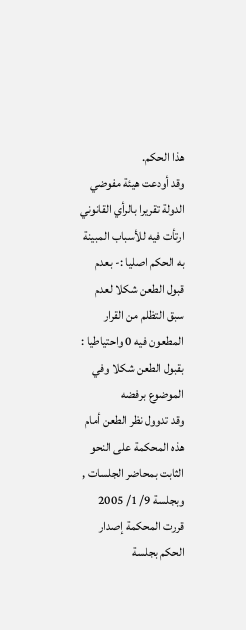هذا الحكم.
وقد أودعت هيئة مفوضي الدولة تقريرا بالرأي القانوني ارتأت فيه للأسباب المبينة به الحكم اصليا :- بعدم قبول الطعن شكلا لعدم سبق التظلم من القرار المطعون فيه 0 واحتياطيا : بقبول الطعن شكلا وفي الموضوع برفضه
وقد تدوول نظر الطعن أمام هذه المحكمة على النحو الثابت بمحاضر الجلسات , وبجلسة 9/ 1/ 2005 قررت المحكمة إصدار الحكم بجلسة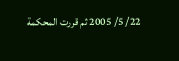22/ 5/ 2005 ثم قررت المحكمة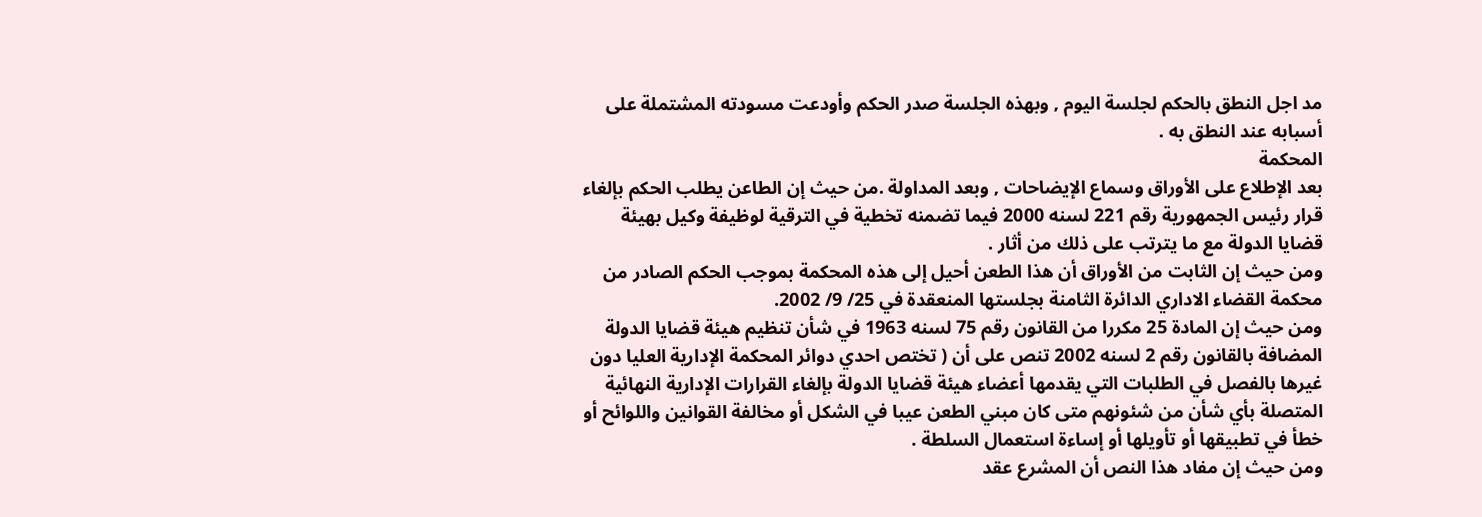مد اجل النطق بالحكم لجلسة اليوم , وبهذه الجلسة صدر الحكم وأودعت مسودته المشتملة على أسبابه عند النطق به .
المحكمة
بعد الإطلاع على الأوراق وسماع الإيضاحات , وبعد المداولة .من حيث إن الطاعن يطلب الحكم بإلغاء قرار رئيس الجمهورية رقم 221 لسنه 2000 فيما تضمنه تخطية في الترقية لوظيفة وكيل بهيئة قضايا الدولة مع ما يترتب على ذلك من أثار .
ومن حيث إن الثابت من الأوراق أن هذا الطعن أحيل إلى هذه المحكمة بموجب الحكم الصادر من محكمة القضاء الاداري الدائرة الثامنة بجلستها المنعقدة في 25/ 9/ 2002.
ومن حيث إن المادة 25 مكررا من القانون رقم 75 لسنه 1963 في شأن تنظيم هيئة قضايا الدولة المضافة بالقانون رقم 2 لسنه 2002 تنص على أن ( تختص احدي دوائر المحكمة الإدارية العليا دون غيرها بالفصل في الطلبات التي يقدمها أعضاء هيئة قضايا الدولة بإلغاء القرارات الإدارية النهائية المتصلة بأي شأن من شئونهم متى كان مبني الطعن عيبا في الشكل أو مخالفة القوانين واللوائح أو خطأ في تطبيقها أو تأويلها أو إساءة استعمال السلطة .
ومن حيث إن مفاد هذا النص أن المشرع عقد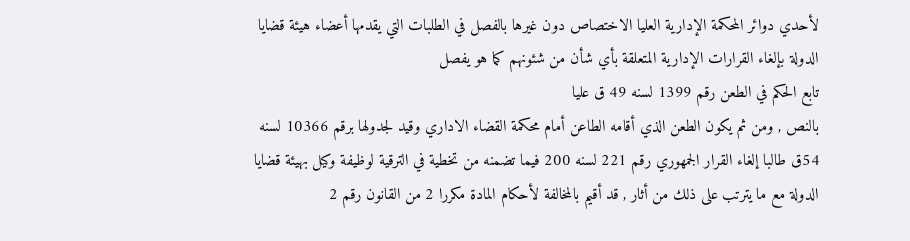لأحدي دوائر المحكمة الإدارية العليا الاختصاص دون غيرها بالفصل في الطلبات التي يقدمها أعضاء هيئة قضايا الدولة بإلغاء القرارات الإدارية المتعلقة بأي شأن من شئونهم كما هو يفصل
تابع الحكم في الطعن رقم 1399 لسنه 49 ق عليا
بالنص , ومن ثم يكون الطعن الذي أقامه الطاعن أمام محكمة القضاء الاداري وقيد لجدولها برقم 10366 لسنه 54ق طالبا إلغاء القرار الجمهوري رقم 221 لسنه 200 فيما تضمنه من تخطية في الترقية لوظيفة وكيل بهيئة قضايا الدولة مع ما يترتب على ذلك من أثار , قد أقيم بالمخالفة لأحكام المادة مكررا 2 من القانون رقم 2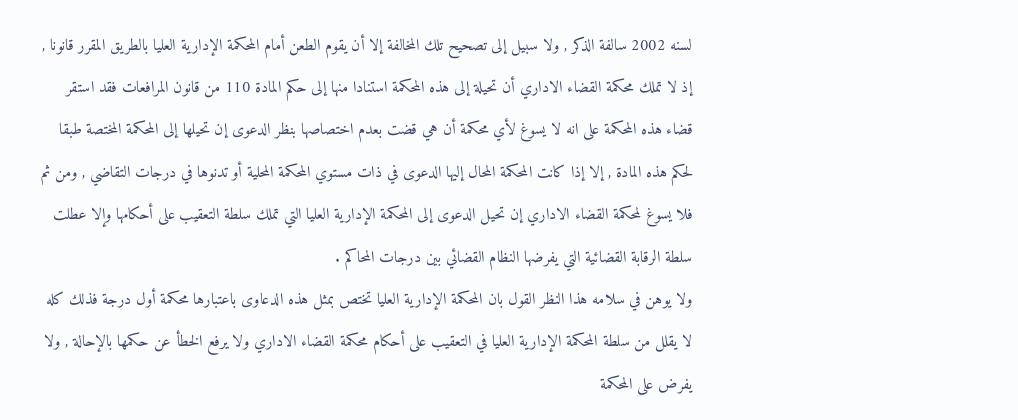لسنه 2002 سالفة الذكر , ولا سبيل إلى تصحيح تلك المخالفة إلا أن يقوم الطعن أمام المحكمة الإدارية العليا بالطريق المقرر قانونا , إذ لا تملك محكمة القضاء الاداري أن تحيلة إلى هذه المحكمة استنادا منها إلى حكم المادة 110 من قانون المرافعات فقد استقر قضاء هذه المحكمة على انه لا يسوغ لأي محكمة أن هي قضت بعدم اختصاصها بنظر الدعوى إن تحيلها إلى المحكمة المختصة طبقا لحكم هذه المادة , إلا إذا كانت المحكمة المحال إليها الدعوى في ذات مستوي المحكمة المحلية أو تدنوها في درجات التقاضي , ومن ثم فلا يسوغ لمحكمة القضاء الاداري إن تحيل الدعوى إلى المحكمة الإدارية العليا التي تملك سلطة التعقيب على أحكامها وإلا عطلت سلطة الرقابة القضائية التي يفرضها النظام القضائي بين درجات المحاكم .
ولا يوهن في سلامه هذا النظر القول بان المحكمة الإدارية العليا تختص بمثل هذه الدعاوى باعتبارها محكمة أول درجة فذلك كله لا يقلل من سلطة المحكمة الإدارية العليا في التعقيب على أحكام محكمة القضاء الاداري ولا يرفع الخطأ عن حكمها بالإحالة , ولا يفرض على المحكمة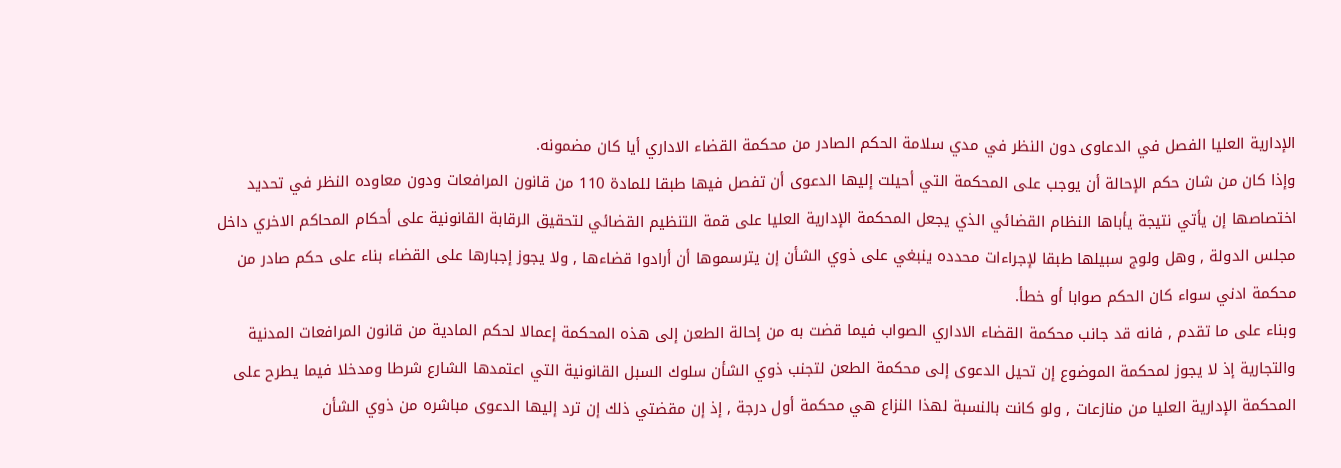الإدارية العليا الفصل في الدعاوى دون النظر في مدي سلامة الحكم الصادر من محكمة القضاء الاداري أيا كان مضمونه.
وإذا كان من شان حكم الإحالة أن يوجب على المحكمة التي أحيلت إليها الدعوى أن تفصل فيها طبقا للمادة 110 من قانون المرافعات ودون معاوده النظر في تحديد اختصاصها إن يأتي نتيجة يأباها النظام القضائي الذي يجعل المحكمة الإدارية العليا على قمة التنظيم القضائي لتحقيق الرقابة القانونية على أحكام المحاكم الاخري داخل مجلس الدولة , وهل ولوج سبيلها طبقا لإجراءات محدده ينبغي على ذوي الشأن إن يترسموها أن أرادوا قضاءها , ولا يجوز إجبارها على القضاء بناء على حكم صادر من محكمة ادني سواء كان الحكم صوابا أو خطأ.
وبناء على ما تقدم , فانه قد جانب محكمة القضاء الاداري الصواب فيما قضت به من إحالة الطعن إلى هذه المحكمة إعمالا لحكم المادية من قانون المرافعات المدنية والتجارية إذ لا يجوز لمحكمة الموضوع إن تحيل الدعوى إلى محكمة الطعن لتجنب ذوي الشأن سلوك السبل القانونية التي اعتمدها الشارع شرطا ومدخلا فيما يطرح على المحكمة الإدارية العليا من منازعات , ولو كانت بالنسبة لهذا النزاع هي محكمة أول درجة , إذ إن مقضتي ذلك إن ترد إليها الدعوى مباشره من ذوي الشأن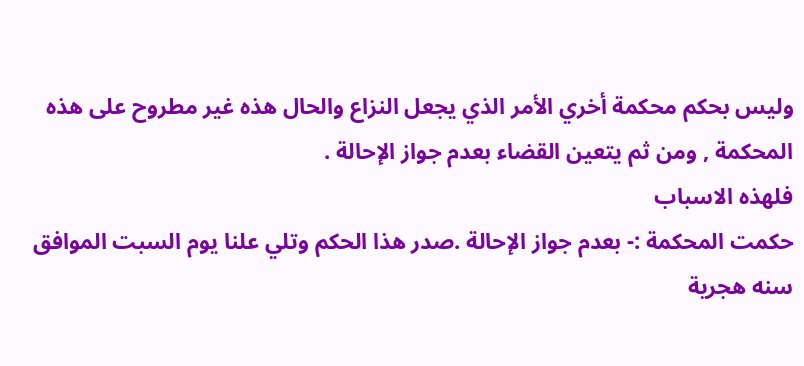وليس بحكم محكمة أخري الأمر الذي يجعل النزاع والحال هذه غير مطروح على هذه المحكمة , ومن ثم يتعين القضاء بعدم جواز الإحالة .
فلهذه الاسباب
حكمت المحكمة :- بعدم جواز الإحالة .صدر هذا الحكم وتلي علنا يوم السبت الموافق سنه هجرية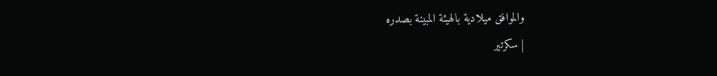والموافق ميلادية بالهيئة المبينة بصدره
| سكرتير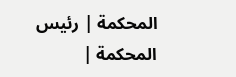المحكمة | رئيس المحكمة |